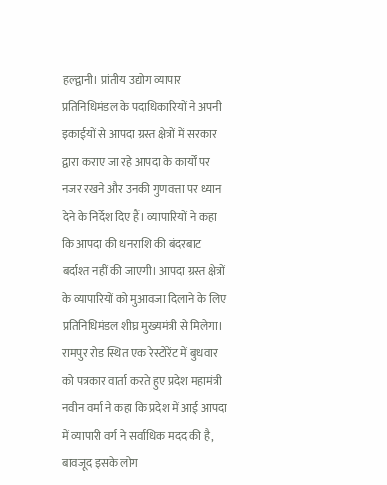हल्द्वानी। प्रांतीय उद्योग व्यापार प्रतिनिधिमंडल के पदाधिकारियों ने अपनी इकाईयों से आपदा ग्रस्त क्षेत्रों में सरकार द्वारा कराए जा रहे आपदा के कार्यों पर नजर रखने और उनकी गुणवत्ता पर ध्यान देने के निर्देश दिए हैं। व्यापारियों ने कहा कि आपदा की धनराशि की बंदरबाट बर्दाश्त नहीं की जाएगी। आपदा ग्रस्त क्षेत्रों के व्यापारियों को मुआवजा दिलाने के लिए प्रतिनिधिमंडल शीघ्र मुख्यमंत्री से मिलेगा।
रामपुर रोड स्थित एक रेस्टोरेंट में बुधवार को पत्रकार वार्ता करते हुए प्रदेश महामंत्री नवीन वर्मा ने कहा कि प्रदेश में आई आपदा में व्यापारी वर्ग ने सर्वाधिक मदद की है, बावजूद इसके लोग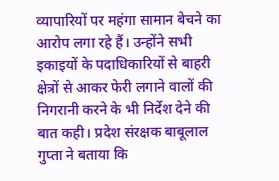व्यापारियों पर महंगा सामान बेचने का आरोप लगा रहे हैं। उन्होंने सभी इकाइयों के पदाधिकारियों से बाहरी क्षेत्रों से आकर फेरी लगाने वालों की निगरानी करने के भी निर्देश देने की बात कही। प्रदेश संरक्षक बाबूलाल गुप्ता ने बताया कि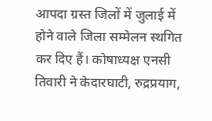आपदा ग्रस्त जिलों में जुलाई में होने वाले जिला सम्मेलन स्थगित कर दिए हैं। कोषाध्यक्ष एनसी तिवारी ने केदारघाटी, रुद्रप्रयाग,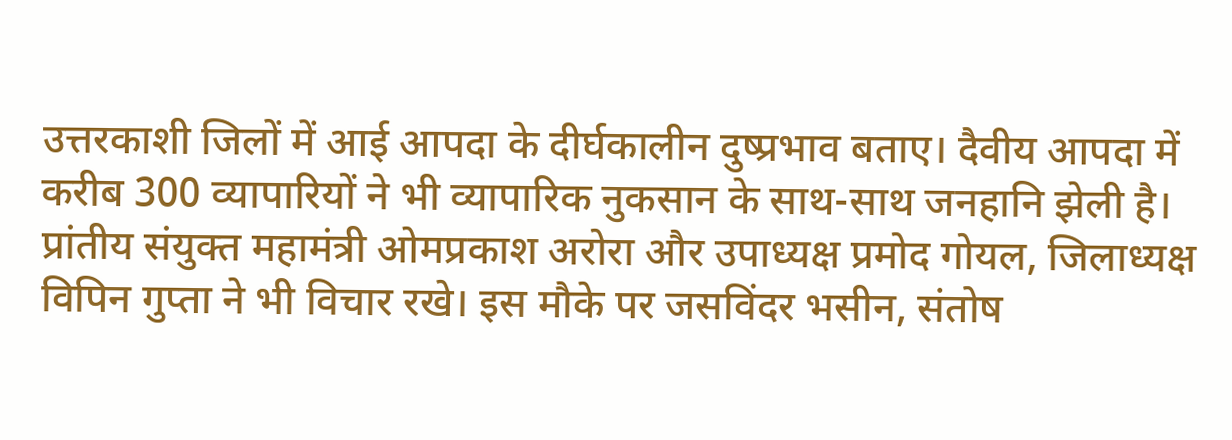उत्तरकाशी जिलों में आई आपदा के दीर्घकालीन दुष्प्रभाव बताए। दैवीय आपदा में करीब 300 व्यापारियों ने भी व्यापारिक नुकसान के साथ-साथ जनहानि झेली है। प्रांतीय संयुक्त महामंत्री ओमप्रकाश अरोरा और उपाध्यक्ष प्रमोद गोयल, जिलाध्यक्ष विपिन गुप्ता ने भी विचार रखे। इस मौके पर जसविंदर भसीन, संतोष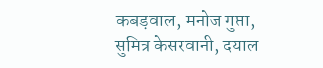कबड़वाल, मनोज गुप्ता, सुमित्र केसरवानी, दयाल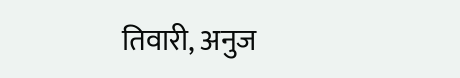तिवारी, अनुज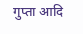गुप्ता आदि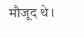मौजूद थे।